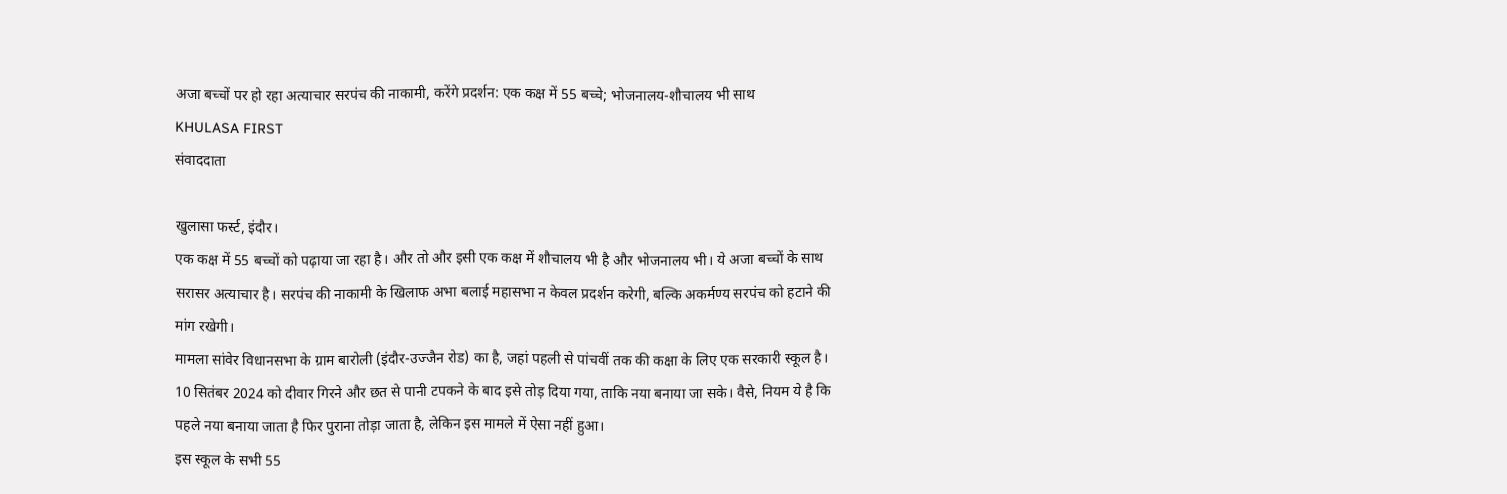अजा बच्चों पर हो रहा अत्याचार सरपंच की नाकामी, करेंगे प्रदर्शन: एक कक्ष में 55 बच्चे; भोजनालय-शौचालय भी साथ
KHULASA FIRST
संवाददाता

खुलासा फर्स्ट, इंदौर।
एक कक्ष में 55 बच्चों को पढ़ाया जा रहा है। और तो और इसी एक कक्ष में शौचालय भी है और भोजनालय भी। ये अजा बच्चों के साथ सरासर अत्याचार है। सरपंच की नाकामी के खिलाफ अभा बलाई महासभा न केवल प्रदर्शन करेगी, बल्कि अकर्मण्य सरपंच को हटाने की मांग रखेगी।
मामला सांवेर विधानसभा के ग्राम बारोली (इंदौर-उज्जैन रोड) का है, जहां पहली से पांचवीं तक की कक्षा के लिए एक सरकारी स्कूल है। 10 सितंबर 2024 को दीवार गिरने और छत से पानी टपकने के बाद इसे तोड़ दिया गया, ताकि नया बनाया जा सके। वैसे, नियम ये है कि पहले नया बनाया जाता है फिर पुराना तोड़ा जाता है, लेकिन इस मामले में ऐसा नहीं हुआ।
इस स्कूल के सभी 55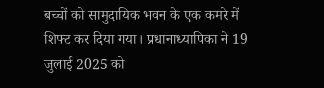बच्चों को सामुदायिक भवन के एक कमरे में शिफ्ट कर दिया गया। प्रधानाध्यापिका ने 19 जुलाई 2025 को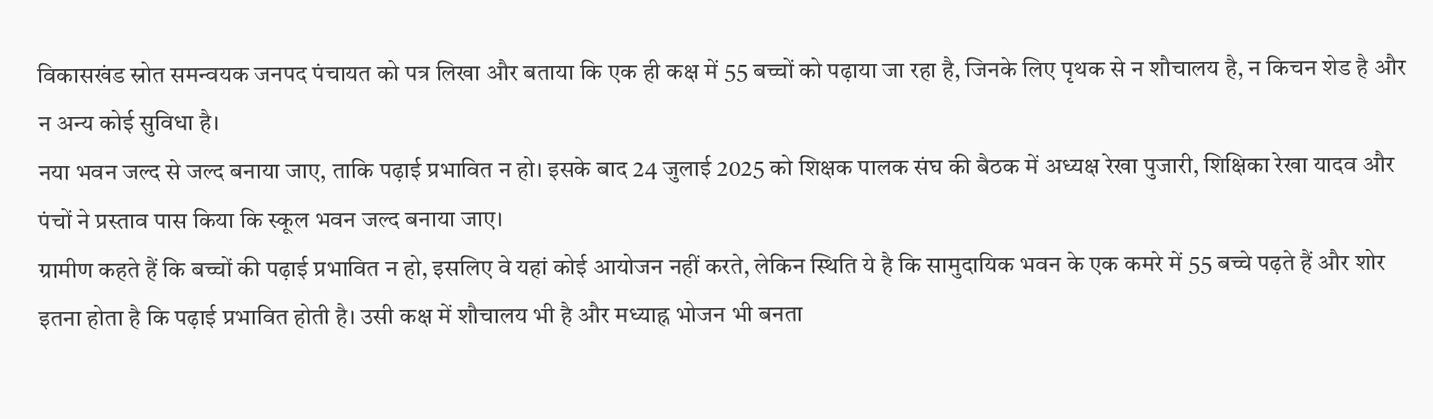विकासखंड स्रोत समन्वयक जनपद पंचायत को पत्र लिखा और बताया कि एक ही कक्ष में 55 बच्चों को पढ़ाया जा रहा है, जिनके लिए पृथक से न शौचालय है, न किचन शेड है और न अन्य कोई सुविधा है।
नया भवन जल्द से जल्द बनाया जाए, ताकि पढ़ाई प्रभावित न हो। इसके बाद 24 जुलाई 2025 को शिक्षक पालक संघ की बैठक में अध्यक्ष रेखा पुजारी, शिक्षिका रेखा यादव और पंचों ने प्रस्ताव पास किया कि स्कूल भवन जल्द बनाया जाए।
ग्रामीण कहते हैं कि बच्चों की पढ़ाई प्रभावित न हो, इसलिए वे यहां कोई आयोजन नहीं करते, लेकिन स्थिति ये है कि सामुदायिक भवन के एक कमरे में 55 बच्चे पढ़ते हैं और शोर इतना होता है कि पढ़ाई प्रभावित होती है। उसी कक्ष में शौचालय भी है और मध्याह्न भोजन भी बनता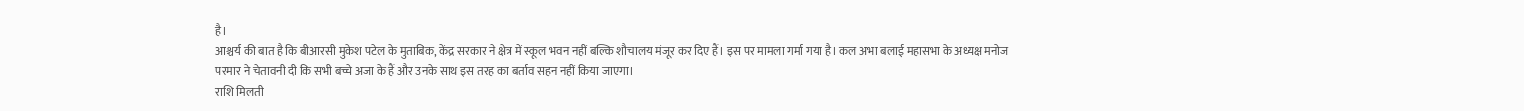है।
आश्चर्य की बात है कि बीआरसी मुकेश पटेल के मुताबिक, केंद्र सरकार ने क्षेत्र में स्कूल भवन नहीं बल्कि शौचालय मंजूर कर दिए हैं। इस पर मामला गर्मा गया है। कल अभा बलाई महासभा के अध्यक्ष मनोज परमार ने चेतावनी दी कि सभी बच्चे अजा के हैं और उनके साथ इस तरह का बर्ताव सहन नहीं किया जाएगा।
राशि मिलती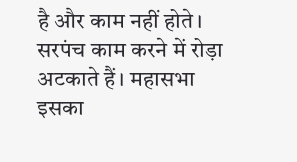है और काम नहीं होते। सरपंच काम करने में रोड़ा अटकाते हैं। महासभा इसका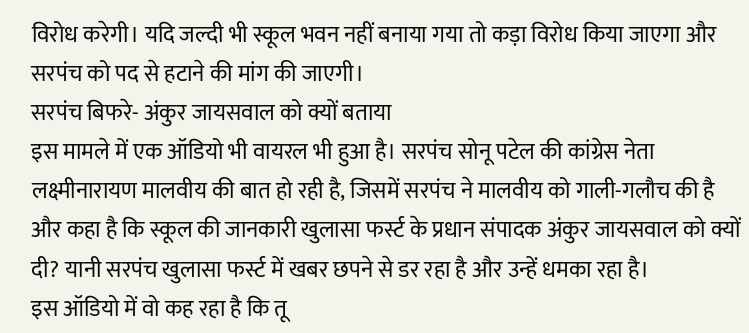विरोध करेगी। यदि जल्दी भी स्कूल भवन नहीं बनाया गया तो कड़ा विरोध किया जाएगा और सरपंच को पद से हटाने की मांग की जाएगी।
सरपंच बिफरे- अंकुर जायसवाल को क्यों बताया
इस मामले में एक ऑडियो भी वायरल भी हुआ है। सरपंच सोनू पटेल की कांग्रेस नेता लक्ष्मीनारायण मालवीय की बात हो रही है, जिसमें सरपंच ने मालवीय को गाली-गलौच की है और कहा है कि स्कूल की जानकारी खुलासा फर्स्ट के प्रधान संपादक अंकुर जायसवाल को क्यों दी? यानी सरपंच खुलासा फर्स्ट में खबर छपने से डर रहा है और उन्हें धमका रहा है।
इस ऑडियो में वो कह रहा है कि तू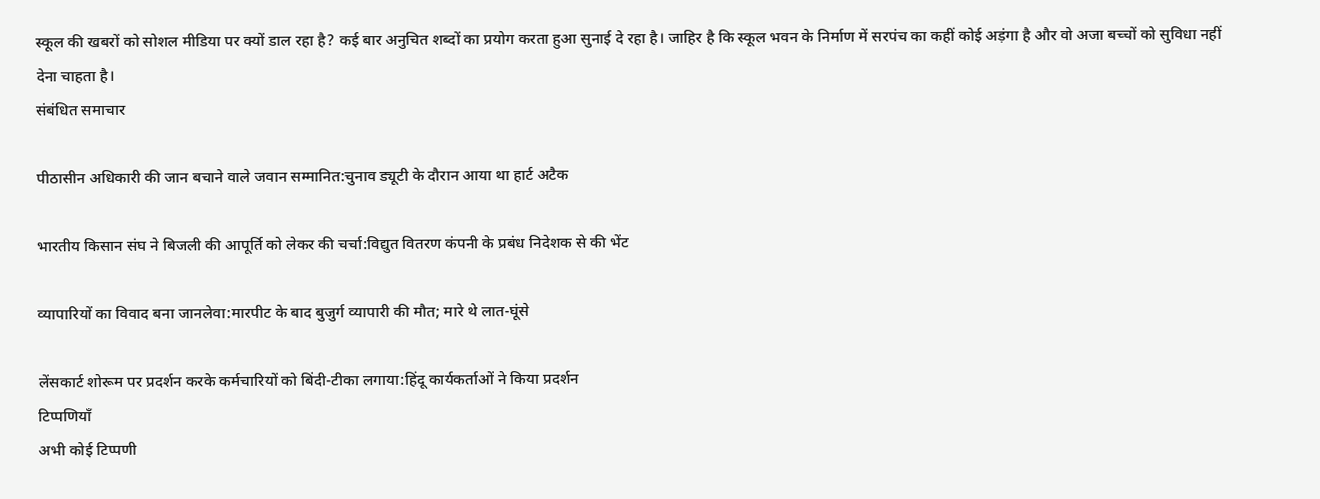स्कूल की खबरों को सोशल मीडिया पर क्यों डाल रहा है? कई बार अनुचित शब्दों का प्रयोग करता हुआ सुनाई दे रहा है। जाहिर है कि स्कूल भवन के निर्माण में सरपंच का कहीं कोई अड़ंगा है और वो अजा बच्चों को सुविधा नहीं देना चाहता है।
संबंधित समाचार

पीठासीन अधिकारी की जान बचाने वाले जवान सम्मानित:चुनाव ड्यूटी के दौरान आया था हार्ट अटैक

भारतीय किसान संघ ने बिजली की आपूर्ति को लेकर की चर्चा:विद्युत वितरण कंपनी के प्रबंध निदेशक से की भेंट

व्यापारियों का विवाद बना जानलेवा:मारपीट के बाद बुजुर्ग व्यापारी की मौत; मारे थे लात-घूंसे

लेंसकार्ट शोरूम पर प्रदर्शन करके कर्मचारियों को बिंदी-टीका लगाया:हिंदू कार्यकर्ताओं ने किया प्रदर्शन
टिप्पणियाँ
अभी कोई टिप्पणी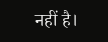नहीं है।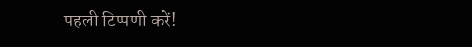पहली टिप्पणी करें!